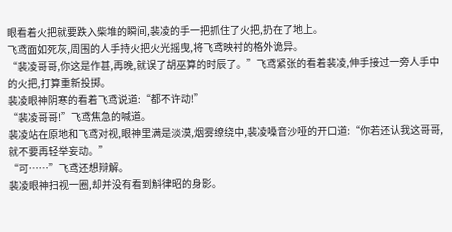眼看着火把就要跌入柴堆的瞬间,裴凌的手一把抓住了火把,扔在了地上。
飞鸢面如死灰,周围的人手持火把火光摇曳,将飞鸢映衬的格外诡异。
“裴凌哥哥,你这是作甚,再晚,就误了胡巫算的时辰了。”飞鸢紧张的看着裴凌,伸手接过一旁人手中的火把,打算重新投掷。
裴凌眼神阴寒的看着飞鸢说道:“都不许动!”
“裴凌哥哥!”飞鸢焦急的喊道。
裴凌站在原地和飞鸢对视,眼神里满是淡漠,烟雾缭绕中,裴凌嗓音沙哑的开口道:“你若还认我这哥哥,就不要再轻举妄动。”
“可……”飞鸢还想辩解。
裴凌眼神扫视一圈,却并没有看到斛律昭的身影。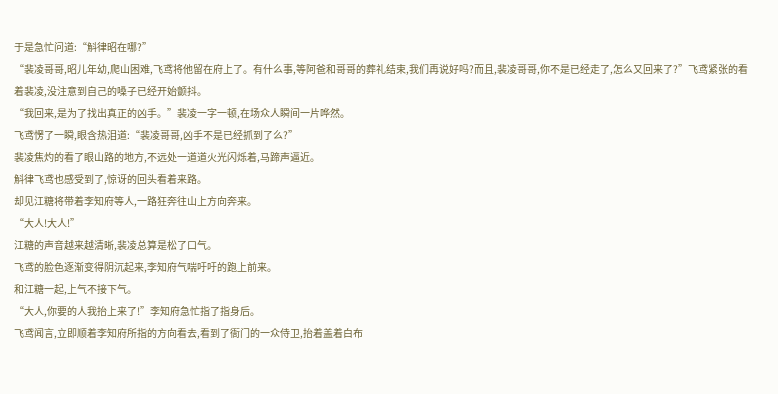于是急忙问道:“斛律昭在哪?”
“裴凌哥哥,昭儿年幼,爬山困难,飞鸢将他留在府上了。有什么事,等阿爸和哥哥的葬礼结束,我们再说好吗?而且,裴凌哥哥,你不是已经走了,怎么又回来了?”飞鸢紧张的看着裴凌,没注意到自己的嗓子已经开始颤抖。
“我回来,是为了找出真正的凶手。”裴凌一字一顿,在场众人瞬间一片哗然。
飞鸢愣了一瞬,眼含热泪道:“裴凌哥哥,凶手不是已经抓到了么?”
裴凌焦灼的看了眼山路的地方,不远处一道道火光闪烁着,马蹄声逼近。
斛律飞鸢也感受到了,惊讶的回头看着来路。
却见江糖将带着李知府等人,一路狂奔往山上方向奔来。
“大人!大人!”
江糖的声音越来越清晰,裴凌总算是松了口气。
飞鸢的脸色逐渐变得阴沉起来,李知府气喘吁吁的跑上前来。
和江糖一起,上气不接下气。
“大人,你要的人我抬上来了!”李知府急忙指了指身后。
飞鸢闻言,立即顺着李知府所指的方向看去,看到了衙门的一众侍卫,抬着盖着白布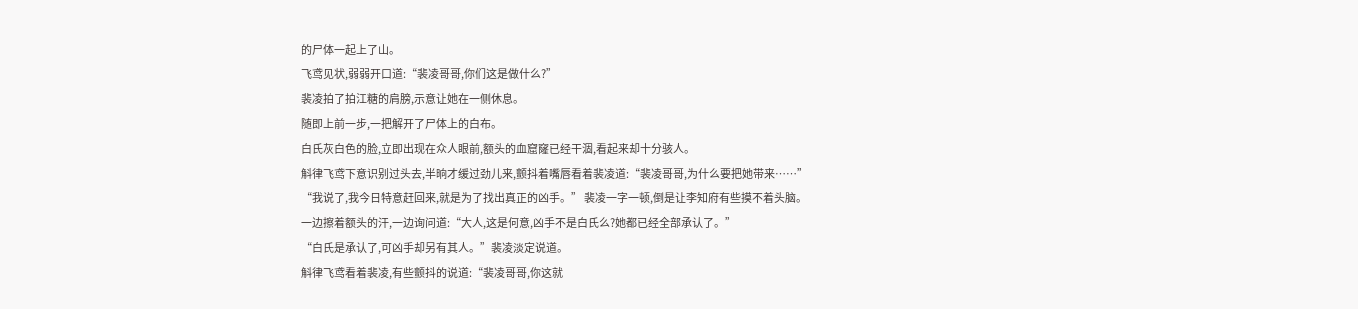的尸体一起上了山。
飞鸢见状,弱弱开口道:“裴凌哥哥,你们这是做什么?”
裴凌拍了拍江糖的肩膀,示意让她在一侧休息。
随即上前一步,一把解开了尸体上的白布。
白氏灰白色的脸,立即出现在众人眼前,额头的血窟窿已经干涸,看起来却十分骇人。
斛律飞鸢下意识别过头去,半晌才缓过劲儿来,颤抖着嘴唇看着裴凌道:“裴凌哥哥,为什么要把她带来……”
“我说了,我今日特意赶回来,就是为了找出真正的凶手。” 裴凌一字一顿,倒是让李知府有些摸不着头脑。
一边擦着额头的汗,一边询问道:“大人,这是何意,凶手不是白氏么?她都已经全部承认了。”
“白氏是承认了,可凶手却另有其人。”裴凌淡定说道。
斛律飞鸢看着裴凌,有些颤抖的说道:“裴凌哥哥,你这就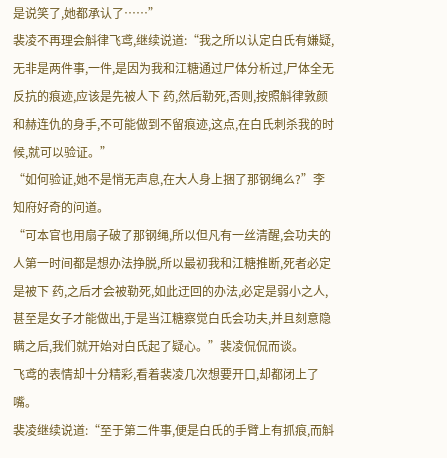是说笑了,她都承认了……”
裴凌不再理会斛律飞鸢,继续说道:“我之所以认定白氏有嫌疑,无非是两件事,一件,是因为我和江糖通过尸体分析过,尸体全无反抗的痕迹,应该是先被人下 药,然后勒死,否则,按照斛律敦颜和赫连仇的身手,不可能做到不留痕迹,这点,在白氏刺杀我的时候,就可以验证。”
“如何验证,她不是悄无声息,在大人身上捆了那钢绳么?”李知府好奇的问道。
“可本官也用扇子破了那钢绳,所以但凡有一丝清醒,会功夫的人第一时间都是想办法挣脱,所以最初我和江糖推断,死者必定是被下 药,之后才会被勒死,如此迂回的办法,必定是弱小之人,甚至是女子才能做出,于是当江糖察觉白氏会功夫,并且刻意隐瞒之后,我们就开始对白氏起了疑心。”裴凌侃侃而谈。
飞鸢的表情却十分精彩,看着裴凌几次想要开口,却都闭上了嘴。
裴凌继续说道:“至于第二件事,便是白氏的手臂上有抓痕,而斛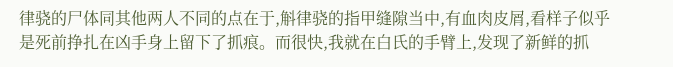律骁的尸体同其他两人不同的点在于,斛律骁的指甲缝隙当中,有血肉皮屑,看样子似乎是死前挣扎在凶手身上留下了抓痕。而很快,我就在白氏的手臂上,发现了新鲜的抓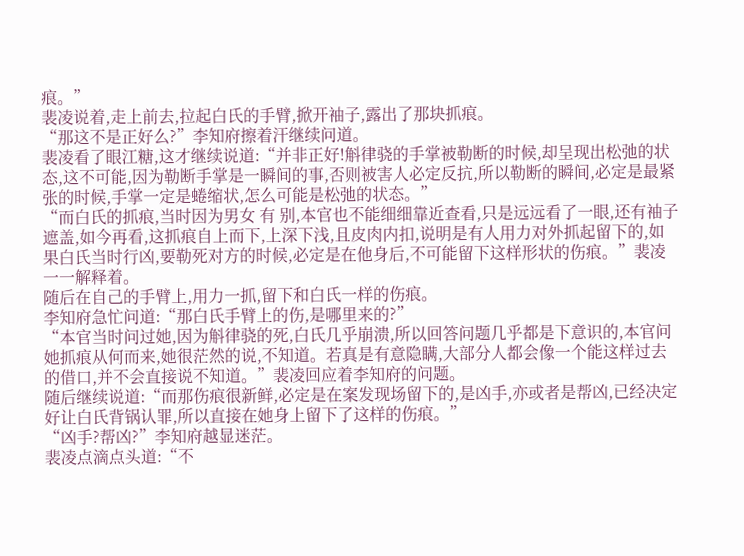痕。”
裴凌说着,走上前去,拉起白氏的手臂,掀开袖子,露出了那块抓痕。
“那这不是正好么?”李知府擦着汗继续问道。
裴凌看了眼江糖,这才继续说道:“并非正好!斛律骁的手掌被勒断的时候,却呈现出松弛的状态,这不可能,因为勒断手掌是一瞬间的事,否则被害人必定反抗,所以勒断的瞬间,必定是最紧张的时候,手掌一定是蜷缩状,怎么可能是松弛的状态。”
“而白氏的抓痕,当时因为男女 有 别,本官也不能细细靠近查看,只是远远看了一眼,还有袖子遮盖,如今再看,这抓痕自上而下,上深下浅,且皮肉内扣,说明是有人用力对外抓起留下的,如果白氏当时行凶,要勒死对方的时候,必定是在他身后,不可能留下这样形状的伤痕。”裴凌一一解释着。
随后在自己的手臂上,用力一抓,留下和白氏一样的伤痕。
李知府急忙问道:“那白氏手臂上的伤,是哪里来的?”
“本官当时问过她,因为斛律骁的死,白氏几乎崩溃,所以回答问题几乎都是下意识的,本官问她抓痕从何而来,她很茫然的说,不知道。若真是有意隐瞒,大部分人都会像一个能这样过去的借口,并不会直接说不知道。”裴凌回应着李知府的问题。
随后继续说道:“而那伤痕很新鲜,必定是在案发现场留下的,是凶手,亦或者是帮凶,已经决定好让白氏背锅认罪,所以直接在她身上留下了这样的伤痕。”
“凶手?帮凶?”李知府越显迷茫。
裴凌点滴点头道:“不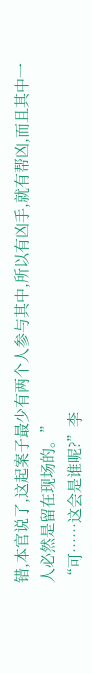错,本官说了,这起案子最少有两个人参与其中,所以有凶手,就有帮凶,而且其中一人必然是留在现场的。”
“可……这会是谁呢?”李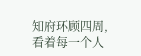知府环顾四周,看着每一个人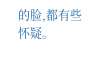的脸,都有些怀疑。